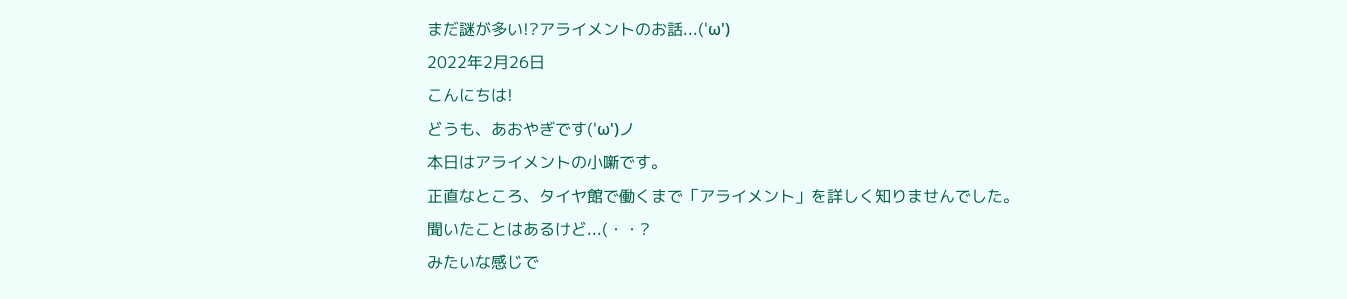まだ謎が多い!?アライメントのお話...('ω')
2022年2月26日
こんにちは!
どうも、あおやぎです('ω')ノ
本日はアライメントの小噺です。
正直なところ、タイヤ館で働くまで「アライメント」を詳しく知りませんでした。
聞いたことはあるけど...(・・?
みたいな感じで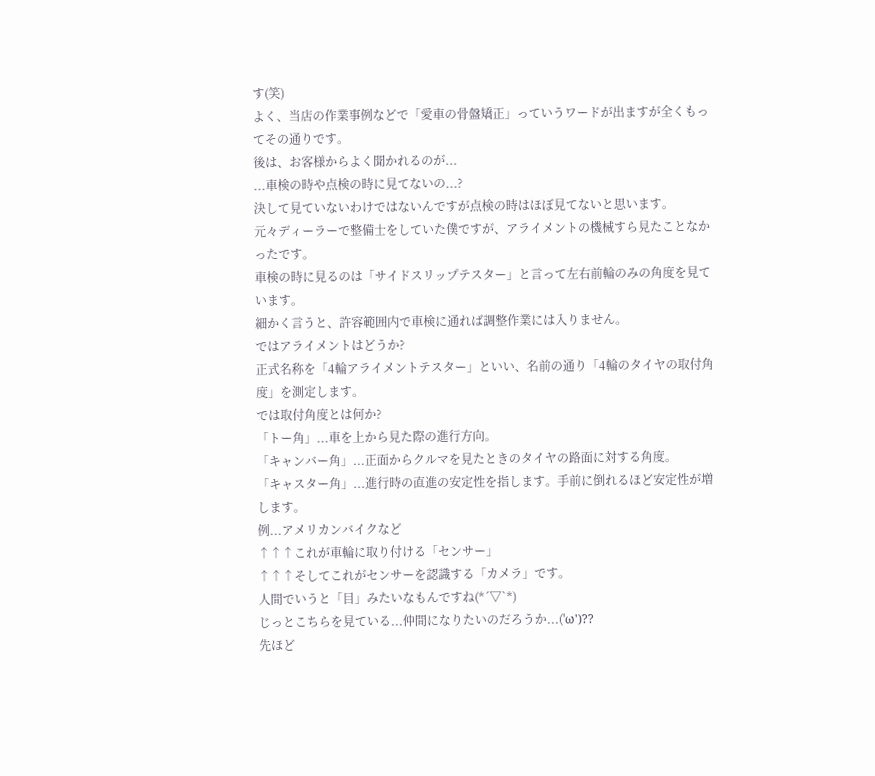す(笑)
よく、当店の作業事例などで「愛車の骨盤矯正」っていうワードが出ますが全くもってその通りです。
後は、お客様からよく聞かれるのが...
...車検の時や点検の時に見てないの...?
決して見ていないわけではないんですが点検の時はほぼ見てないと思います。
元々ディーラーで整備士をしていた僕ですが、アライメントの機械すら見たことなかったです。
車検の時に見るのは「サイドスリップテスター」と言って左右前輪のみの角度を見ています。
細かく言うと、許容範囲内で車検に通れば調整作業には入りません。
ではアライメントはどうか?
正式名称を「4輪アライメントテスター」といい、名前の通り「4輪のタイヤの取付角度」を測定します。
では取付角度とは何か?
「トー角」...車を上から見た際の進行方向。
「キャンバー角」...正面からクルマを見たときのタイヤの路面に対する角度。
「キャスター角」...進行時の直進の安定性を指します。手前に倒れるほど安定性が増します。
例...アメリカンバイクなど
↑↑↑これが車輪に取り付ける「センサー」
↑↑↑そしてこれがセンサーを認識する「カメラ」です。
人間でいうと「目」みたいなもんですね(*´▽`*)
じっとこちらを見ている...仲間になりたいのだろうか...('ω')??
先ほど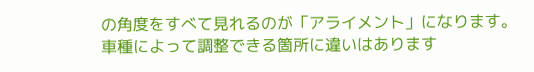の角度をすべて見れるのが「アライメント」になります。
車種によって調整できる箇所に違いはあります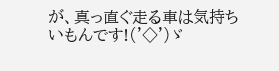が、真っ直ぐ走る車は気持ちいもんです!('◇')ゞ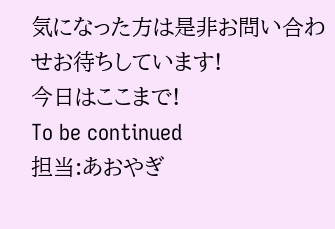気になった方は是非お問い合わせお待ちしています!
今日はここまで!
To be continued
担当:あおやぎ